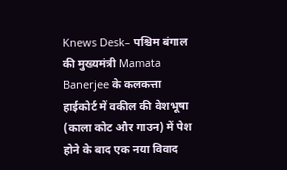Knews Desk– पश्चिम बंगाल की मुख्यमंत्री Mamata Banerjee के कलकत्ता हाईकोर्ट में वकील की वेशभूषा (काला कोट और गाउन) में पेश होने के बाद एक नया विवाद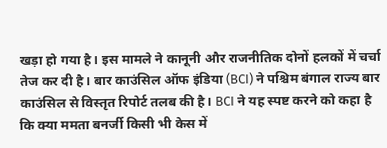खड़ा हो गया है। इस मामले ने कानूनी और राजनीतिक दोनों हलकों में चर्चा तेज कर दी है। बार काउंसिल ऑफ इंडिया (BCI) ने पश्चिम बंगाल राज्य बार काउंसिल से विस्तृत रिपोर्ट तलब की है। BCI ने यह स्पष्ट करने को कहा है कि क्या ममता बनर्जी किसी भी केस में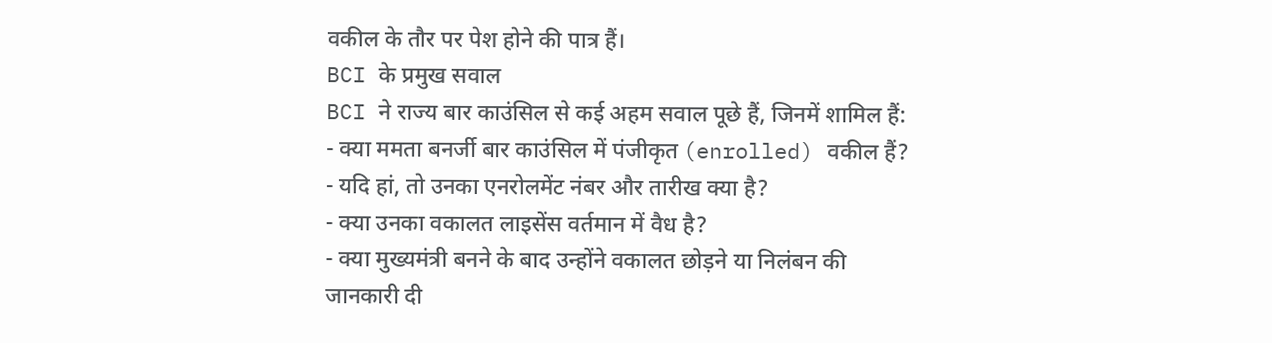वकील के तौर पर पेश होने की पात्र हैं।
BCI के प्रमुख सवाल
BCI ने राज्य बार काउंसिल से कई अहम सवाल पूछे हैं, जिनमें शामिल हैं:
- क्या ममता बनर्जी बार काउंसिल में पंजीकृत (enrolled) वकील हैं?
- यदि हां, तो उनका एनरोलमेंट नंबर और तारीख क्या है?
- क्या उनका वकालत लाइसेंस वर्तमान में वैध है?
- क्या मुख्यमंत्री बनने के बाद उन्होंने वकालत छोड़ने या निलंबन की जानकारी दी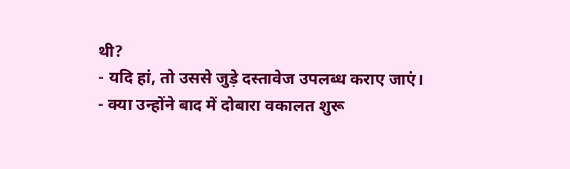थी?
- यदि हां, तो उससे जुड़े दस्तावेज उपलब्ध कराए जाएं।
- क्या उन्होंने बाद में दोबारा वकालत शुरू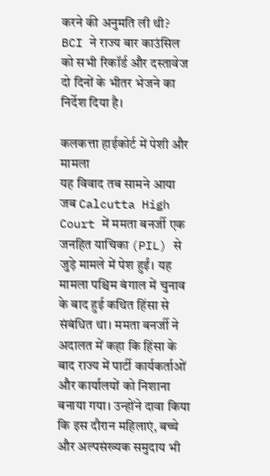करने की अनुमति ली थी?
BCI ने राज्य बार काउंसिल को सभी रिकॉर्ड और दस्तावेज दो दिनों के भीतर भेजने का निर्देश दिया है।

कलकत्ता हाईकोर्ट में पेशी और मामला
यह विवाद तब सामने आया जब Calcutta High Court में ममता बनर्जी एक जनहित याचिका (PIL) से जुड़े मामले में पेश हुईं। यह मामला पश्चिम बंगाल में चुनाव के बाद हुई कथित हिंसा से संबंधित था। ममता बनर्जी ने अदालत में कहा कि हिंसा के बाद राज्य में पार्टी कार्यकर्ताओं और कार्यालयों को निशाना बनाया गया। उन्होंने दावा किया कि इस दौरान महिलाएं, बच्चे और अल्पसंख्यक समुदाय भी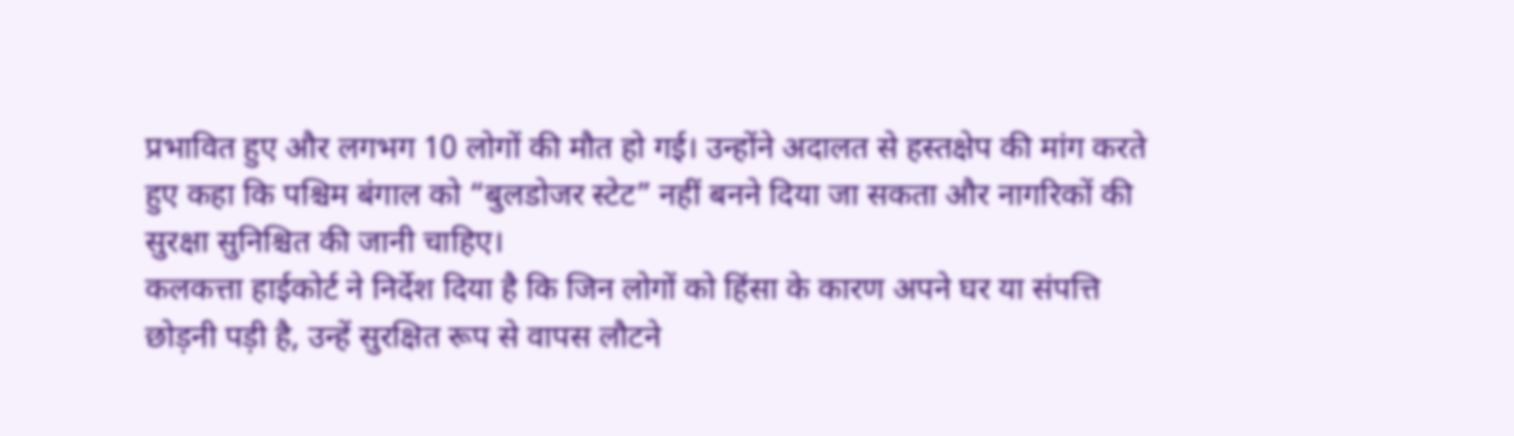प्रभावित हुए और लगभग 10 लोगों की मौत हो गई। उन्होंने अदालत से हस्तक्षेप की मांग करते हुए कहा कि पश्चिम बंगाल को “बुलडोजर स्टेट” नहीं बनने दिया जा सकता और नागरिकों की सुरक्षा सुनिश्चित की जानी चाहिए।
कलकत्ता हाईकोर्ट ने निर्देश दिया है कि जिन लोगों को हिंसा के कारण अपने घर या संपत्ति छोड़नी पड़ी है, उन्हें सुरक्षित रूप से वापस लौटने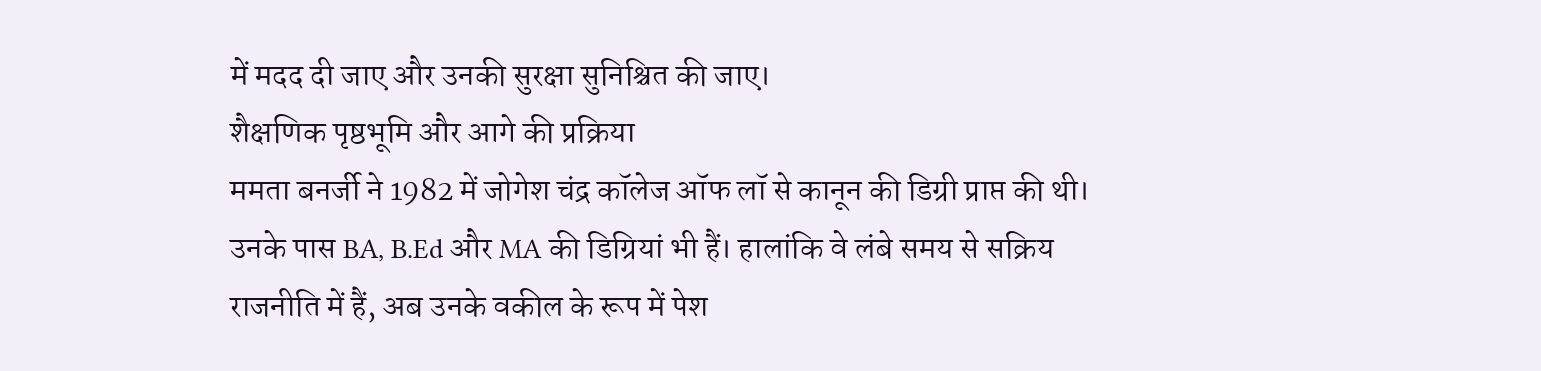में मदद दी जाए और उनकी सुरक्षा सुनिश्चित की जाए।
शैक्षणिक पृष्ठभूमि और आगे की प्रक्रिया
ममता बनर्जी ने 1982 में जोगेश चंद्र कॉलेज ऑफ लॉ से कानून की डिग्री प्राप्त की थी। उनके पास BA, B.Ed और MA की डिग्रियां भी हैं। हालांकि वे लंबे समय से सक्रिय राजनीति में हैं, अब उनके वकील के रूप में पेश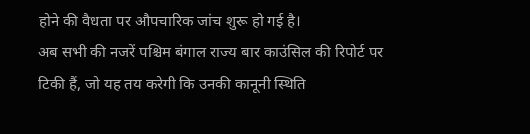होने की वैधता पर औपचारिक जांच शुरू हो गई है।
अब सभी की नजरें पश्चिम बंगाल राज्य बार काउंसिल की रिपोर्ट पर टिकी हैं, जो यह तय करेगी कि उनकी कानूनी स्थिति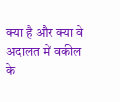क्या है और क्या वे अदालत में वकील के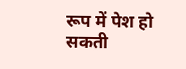रूप में पेश हो सकती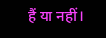हैं या नहीं।